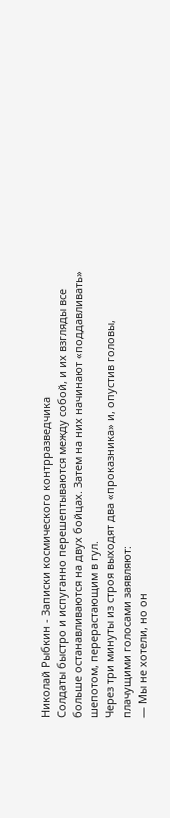Николай Рыбкин - Записки космического контрразведчика
Солдаты быстро и испуганно перешептываются между собой, и их взгляды все больше останавливаются на двух бойцах. Затем на них начинают «поддавливать» шепотом, перерастающим в гул.
Через три минуты из строя выходят два «проказника» и, опустив головы, плачущими голосами заявляют:
— Мы не хотели, но он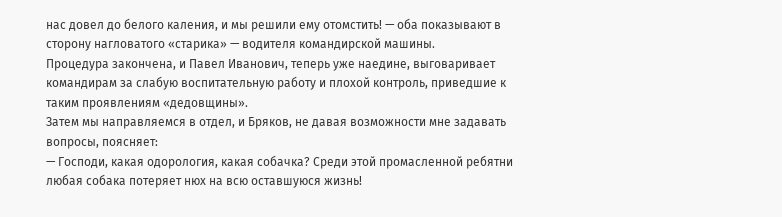нас довел до белого каления, и мы решили ему отомстить! — оба показывают в сторону нагловатого «старика» — водителя командирской машины.
Процедура закончена, и Павел Иванович, теперь уже наедине, выговаривает командирам за слабую воспитательную работу и плохой контроль, приведшие к таким проявлениям «дедовщины».
Затем мы направляемся в отдел, и Бряков, не давая возможности мне задавать вопросы, поясняет:
— Господи, какая одорология, какая собачка? Среди этой промасленной ребятни любая собака потеряет нюх на всю оставшуюся жизнь!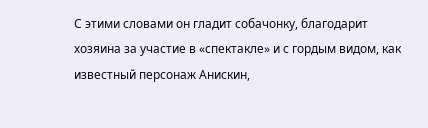С этими словами он гладит собачонку, благодарит хозяина за участие в «спектакле» и с гордым видом, как известный персонаж Анискин,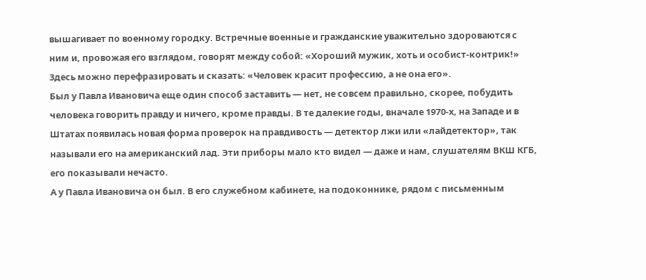вышагивает по военному городку. Встречные военные и гражданские уважительно здороваются с ним и, провожая его взглядом, говорят между собой: «Хороший мужик, хоть и особист-контрик!» Здесь можно перефразировать и сказать: «Человек красит профессию, а не она его».
Был у Павла Ивановича еще один способ заставить — нет, не совсем правильно, скорее, побудить человека говорить правду и ничего, кроме правды. В те далекие годы, вначале 1970-х, на Западе и в Штатах появилась новая форма проверок на правдивость — детектор лжи или «лайдетектор», так называли его на американский лад. Эти приборы мало кто видел — даже и нам, слушателям ВКШ КГБ, его показывали нечасто.
А у Павла Ивановича он был. В его служебном кабинете, на подоконнике, рядом с письменным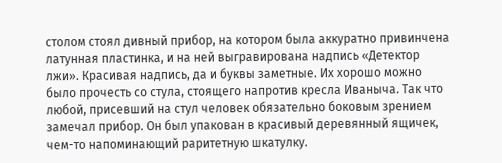столом стоял дивный прибор, на котором была аккуратно привинчена латунная пластинка, и на ней выгравирована надпись «Детектор лжи». Красивая надпись, да и буквы заметные. Их хорошо можно было прочесть со стула, стоящего напротив кресла Иваныча. Так что любой, присевший на стул человек обязательно боковым зрением замечал прибор. Он был упакован в красивый деревянный ящичек, чем-то напоминающий раритетную шкатулку.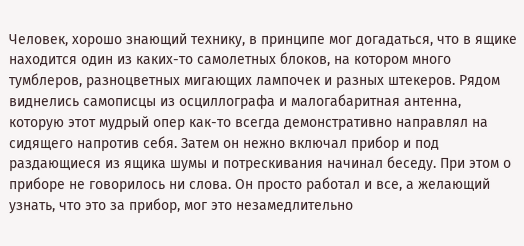Человек, хорошо знающий технику, в принципе мог догадаться, что в ящике находится один из каких-то самолетных блоков, на котором много тумблеров, разноцветных мигающих лампочек и разных штекеров. Рядом виднелись самописцы из осциллографа и малогабаритная антенна, которую этот мудрый опер как-то всегда демонстративно направлял на сидящего напротив себя. Затем он нежно включал прибор и под раздающиеся из ящика шумы и потрескивания начинал беседу. При этом о приборе не говорилось ни слова. Он просто работал и все, а желающий узнать, что это за прибор, мог это незамедлительно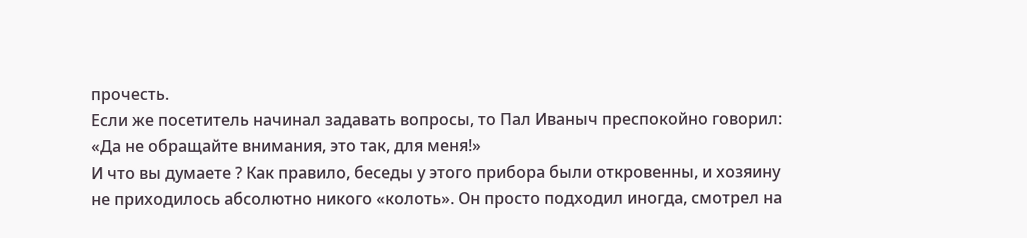прочесть.
Если же посетитель начинал задавать вопросы, то Пал Иваныч преспокойно говорил: «Да не обращайте внимания, это так, для меня!»
И что вы думаете ? Как правило, беседы у этого прибора были откровенны, и хозяину не приходилось абсолютно никого «колоть». Он просто подходил иногда, смотрел на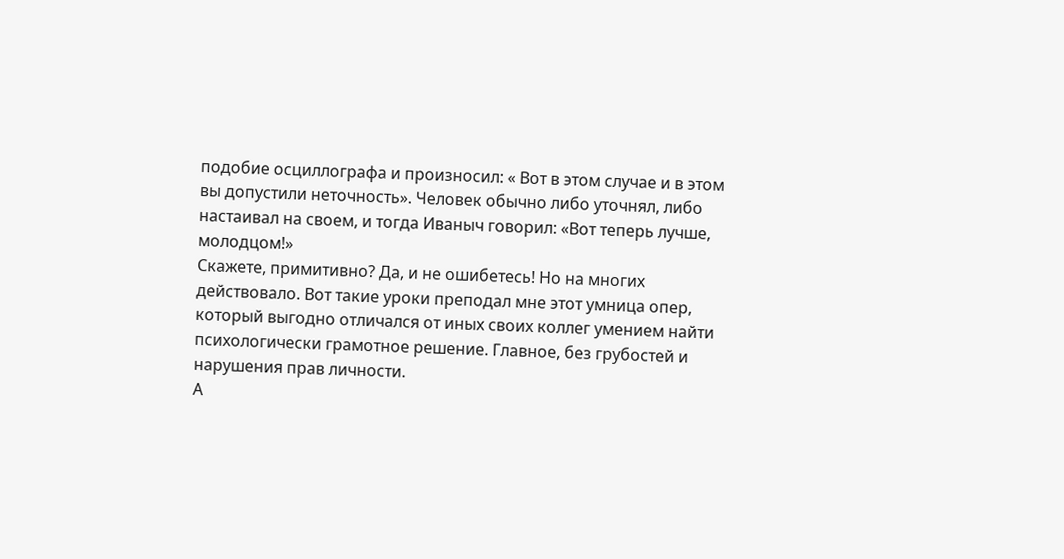подобие осциллографа и произносил: « Вот в этом случае и в этом вы допустили неточность». Человек обычно либо уточнял, либо настаивал на своем, и тогда Иваныч говорил: «Вот теперь лучше, молодцом!»
Скажете, примитивно? Да, и не ошибетесь! Но на многих действовало. Вот такие уроки преподал мне этот умница опер, который выгодно отличался от иных своих коллег умением найти психологически грамотное решение. Главное, без грубостей и нарушения прав личности.
А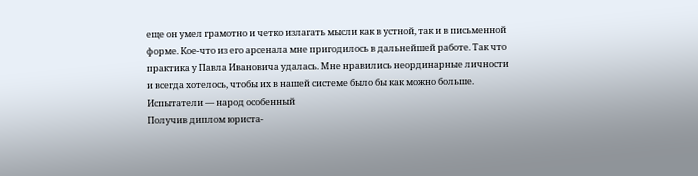еще он умел грамотно и четко излагать мысли как в устной, так и в письменной форме. Кое-что из его арсенала мне пригодилось в дальнейшей работе. Так что практика у Павла Ивановича удалась. Мне нравились неординарные личности и всегда хотелось, чтобы их в нашей системе было бы как можно больше.
Испытатели — народ особенный
Получив диплом юриста-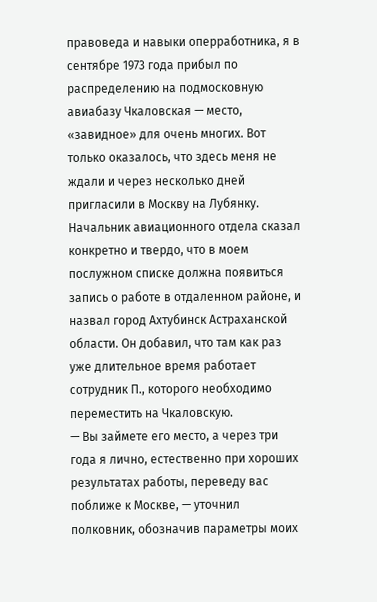правоведа и навыки оперработника, я в сентябре 1973 года прибыл по распределению на подмосковную авиабазу Чкаловская — место, «завидное» для очень многих. Вот только оказалось, что здесь меня не ждали и через несколько дней пригласили в Москву на Лубянку.
Начальник авиационного отдела сказал конкретно и твердо, что в моем послужном списке должна появиться запись о работе в отдаленном районе, и назвал город Ахтубинск Астраханской области. Он добавил, что там как раз уже длительное время работает сотрудник П., которого необходимо переместить на Чкаловскую.
— Вы займете его место, а через три года я лично, естественно при хороших результатах работы, переведу вас поближе к Москве, — уточнил полковник, обозначив параметры моих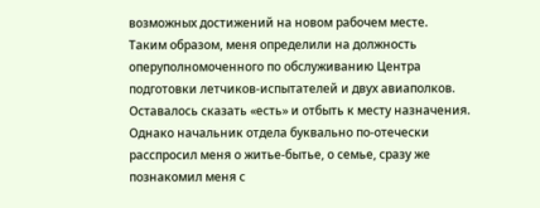возможных достижений на новом рабочем месте.
Таким образом, меня определили на должность оперуполномоченного по обслуживанию Центра подготовки летчиков-испытателей и двух авиаполков. Оставалось сказать «есть» и отбыть к месту назначения. Однако начальник отдела буквально по-отечески расспросил меня о житье-бытье, о семье, сразу же познакомил меня с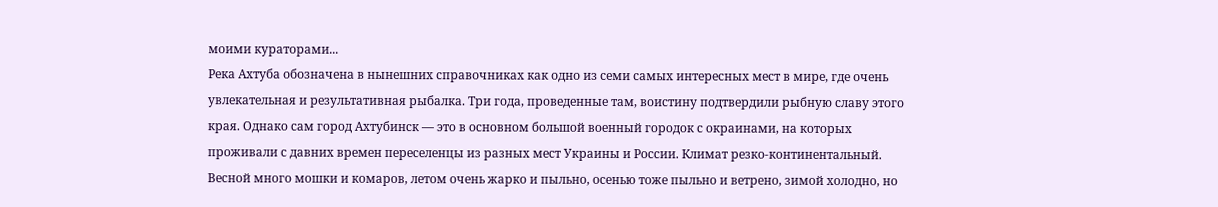моими кураторами...
Река Ахтуба обозначена в нынешних справочниках как одно из семи самых интересных мест в мире, где очень увлекательная и результативная рыбалка. Три года, проведенные там, воистину подтвердили рыбную славу этого края. Однако сам город Ахтубинск — это в основном большой военный городок с окраинами, на которых проживали с давних времен переселенцы из разных мест Украины и России. Климат резко-континентальный. Весной много мошки и комаров, летом очень жарко и пыльно, осенью тоже пыльно и ветрено, зимой холодно, но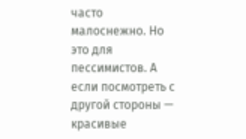часто малоснежно. Но это для пессимистов. А если посмотреть с другой стороны — красивые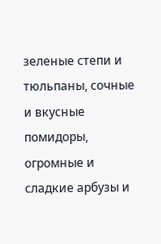зеленые степи и тюльпаны, сочные и вкусные помидоры, огромные и сладкие арбузы и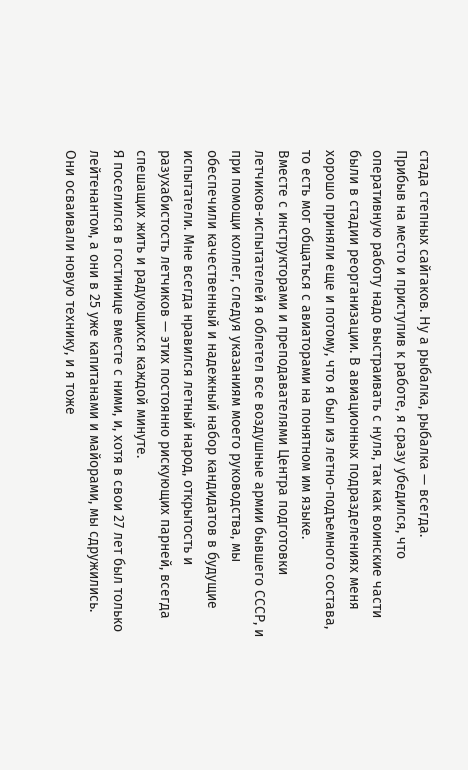стада степных сайгаков. Ну а рыбалка, рыбалка — всегда.
Прибыв на место и приступив к работе, я сразу убедился, что оперативную работу надо выстраивать с нуля, так как воинские части были в стадии реорганизации. В авиационных подразделениях меня хорошо приняли еще и потому, что я был из летно-подъемного состава, то есть мог общаться с авиаторами на понятном им языке.
Вместе с инструкторами и преподавателями Центра подготовки летчиков-испытателей я облетел все воздушные армии бывшего СССР, и при помощи коллег, следуя указаниям моего руководства, мы обеспечили качественный и надежный набор кандидатов в будущие испытатели. Мне всегда нравился летный народ, открытость и разухабистость летчиков — этих постоянно рискующих парней, всегда спешащих жить и радующихся каждой минуте.
Я поселился в гостинице вместе с ними, и, хотя в свои 27 лет был только лейтенантом, а они в 25 уже капитанами и майорами, мы сдружились. Они осваивали новую технику, и я тоже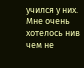учился у них. Мне очень хотелось нив чем не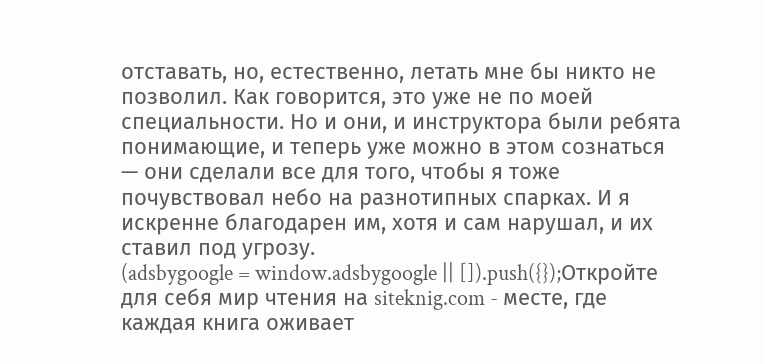отставать, но, естественно, летать мне бы никто не позволил. Как говорится, это уже не по моей специальности. Но и они, и инструктора были ребята понимающие, и теперь уже можно в этом сознаться — они сделали все для того, чтобы я тоже почувствовал небо на разнотипных спарках. И я искренне благодарен им, хотя и сам нарушал, и их ставил под угрозу.
(adsbygoogle = window.adsbygoogle || []).push({});Откройте для себя мир чтения на siteknig.com - месте, где каждая книга оживает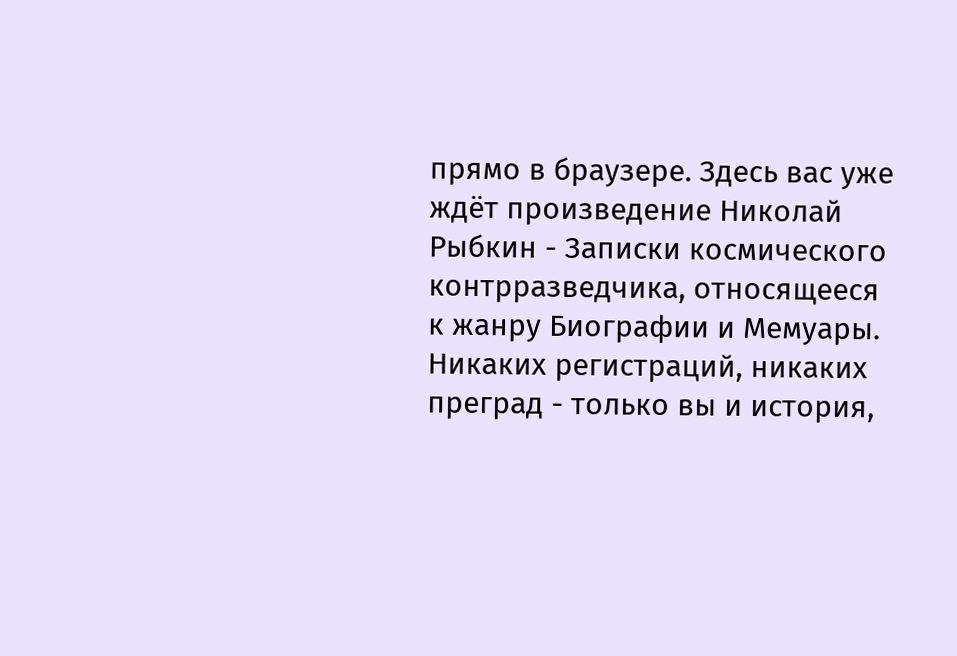прямо в браузере. Здесь вас уже ждёт произведение Николай Рыбкин - Записки космического контрразведчика, относящееся к жанру Биографии и Мемуары. Никаких регистраций, никаких преград - только вы и история,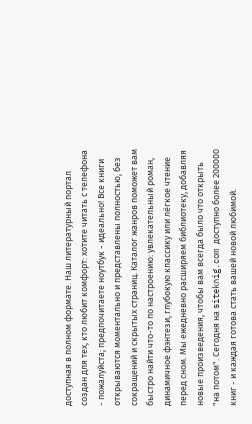доступная в полном формате. Наш литературный портал создан для тех, кто любит комфорт: хотите читать с телефона - пожалуйста; предпочитаете ноутбук - идеально! Все книги открываются моментально и представлены полностью, без сокращений и скрытых страниц. Каталог жанров поможет вам быстро найти что-то по настроению: увлекательный роман, динамичное фэнтези, глубокую классику или лёгкое чтение перед сном. Мы ежедневно расширяем библиотеку, добавляя новые произведения, чтобы вам всегда было что открыть "на потом". Сегодня на siteknig.com доступно более 200000 книг - и каждая готова стать вашей новой любимой.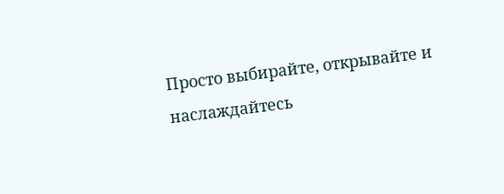Просто выбирайте, открывайте и наслаждайтесь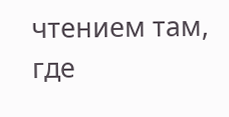чтением там, где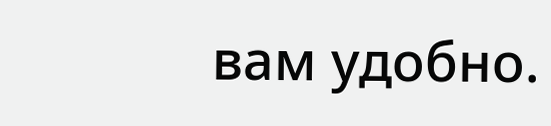вам удобно.